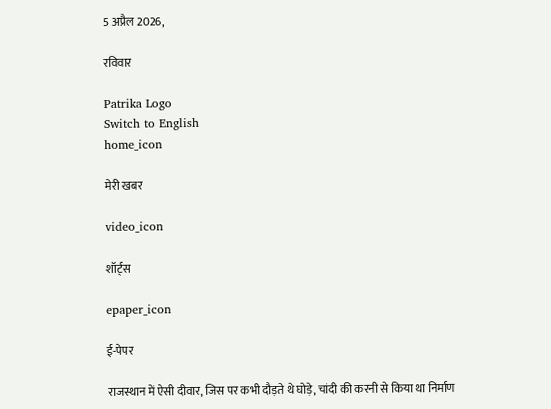5 अप्रैल 2026,

रविवार

Patrika Logo
Switch to English
home_icon

मेरी खबर

video_icon

शॉर्ट्स

epaper_icon

ई-पेपर

राजस्थान में ऐसी दीवार, जिस पर कभी दौड़ते थे घोड़े, चांदी की करनी से किया था निर्माण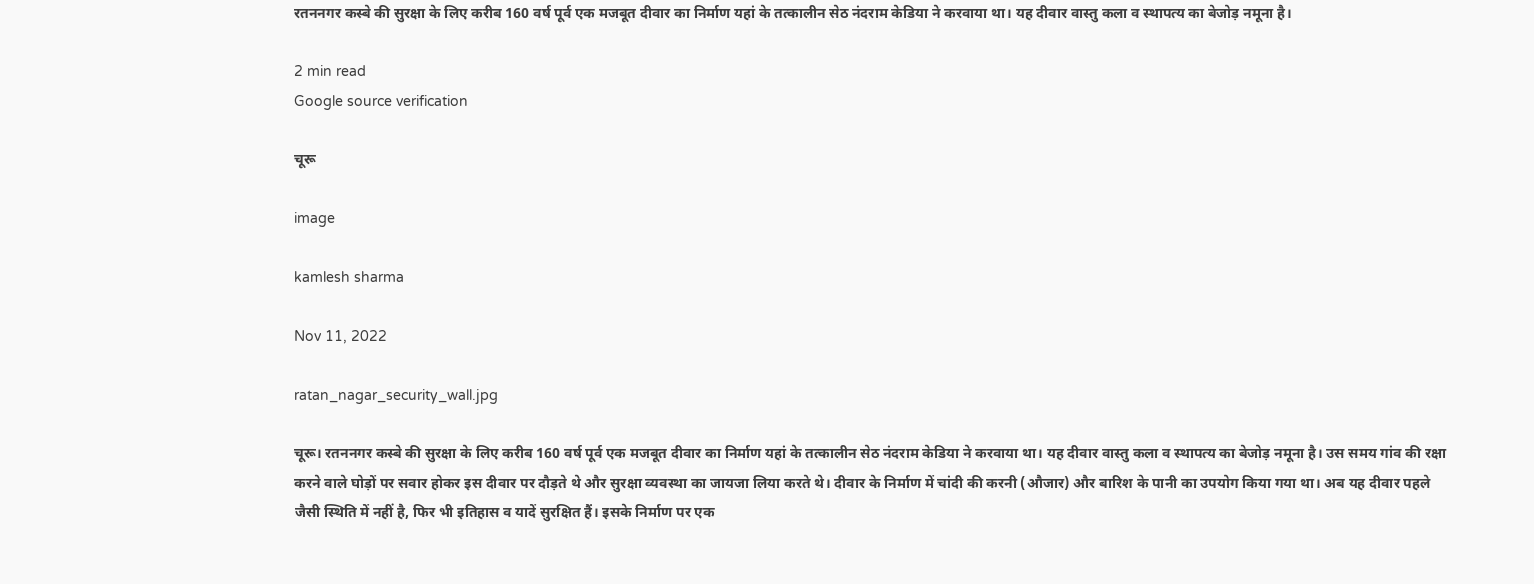रतननगर कस्बे की सुरक्षा के लिए करीब 160 वर्ष पूर्व एक मजबूत दीवार का निर्माण यहां के तत्कालीन सेठ नंदराम केडिया ने करवाया था। यह दीवार वास्तु कला व स्थापत्य का बेजोड़ नमूना है।

2 min read
Google source verification

चूरू

image

kamlesh sharma

Nov 11, 2022

ratan_nagar_security_wall.jpg

चूरू। रतननगर कस्बे की सुरक्षा के लिए करीब 160 वर्ष पूर्व एक मजबूत दीवार का निर्माण यहां के तत्कालीन सेठ नंदराम केडिया ने करवाया था। यह दीवार वास्तु कला व स्थापत्य का बेजोड़ नमूना है। उस समय गांव की रक्षा करने वाले घोड़ों पर सवार होकर इस दीवार पर दौड़ते थे और सुरक्षा व्यवस्था का जायजा लिया करते थे। दीवार के निर्माण में चांदी की करनी (औजार) और बारिश के पानी का उपयोग किया गया था। अब यह दीवार पहले जैसी स्थिति में नहीं है, फिर भी इतिहास व यादें सुरक्षित हैं। इसके निर्माण पर एक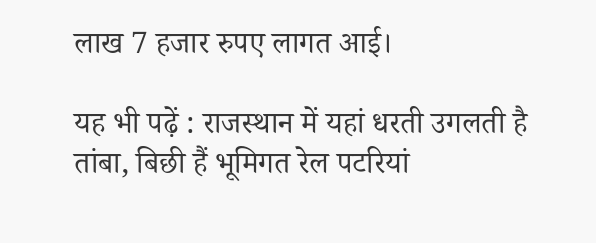लाख 7 हजार रुपए लागत आई।

यह भी पढ़ें : राजस्थान में यहां धरती उगलती है तांबा, बिछी हैं भूमिगत रेल पटरियां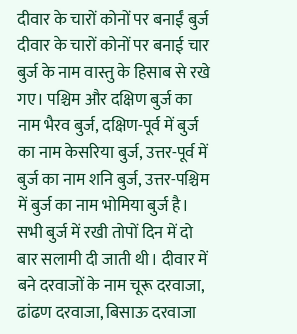दीवार के चारों कोनों पर बनाईं बुर्ज
दीवार के चारों कोनों पर बनाई चार बुर्ज के नाम वास्तु के हिसाब से रखे गए। पश्चिम और दक्षिण बुर्ज का नाम भैरव बुर्ज, दक्षिण-पूर्व में बुर्ज का नाम केसरिया बुर्ज, उत्तर-पूर्व में बुर्ज का नाम शनि बुर्ज, उत्तर-पश्चिम में बुर्ज का नाम भोमिया बुर्ज है। सभी बुर्ज में रखी तोपों दिन में दो बार सलामी दी जाती थी। दीवार में बने दरवाजों के नाम चूरू दरवाजा, ढांढण दरवाजा, बिसाऊ दरवाजा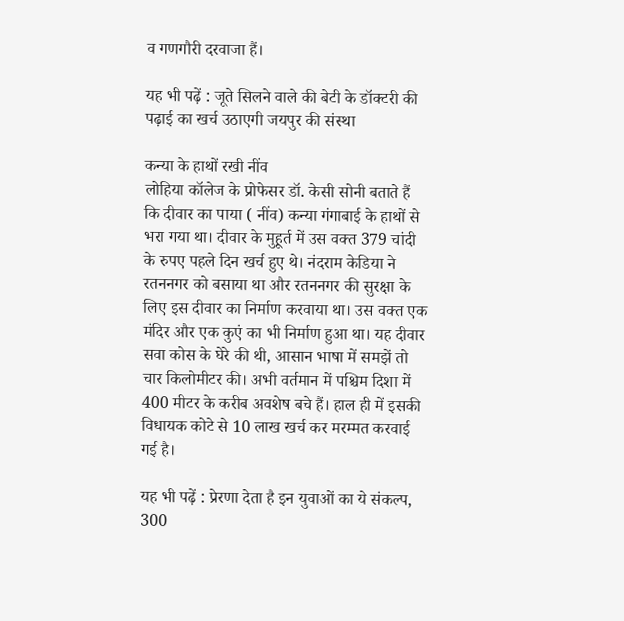व गणगौरी दरवाजा हैं।

यह भी पढ़ें : जूते सिलने वाले की बेटी के डॉक्टरी की पढ़ाई का खर्च उठाएगी जयपुर की संस्था

कन्या के हाथों रखी नींव
लोहिया कॉलेज के प्रोफेसर डॉ. केसी सोनी बताते हैं कि दीवार का पाया ( नींव) कन्या गंगाबाई के हाथों से भरा गया था। दीवार के मुहूर्त में उस वक्त 379 चांदी के रुपए पहले दिन खर्च हुए थे। नंदराम केडिया ने रतननगर को बसाया था और रतननगर की सुरक्षा के लिए इस दीवार का निर्माण करवाया था। उस वक्त एक मंदिर और एक कुएं का भी निर्माण हुआ था। यह दीवार सवा कोस के घेरे की थी, आसान भाषा में समझें तो चार किलोमीटर की। अभी वर्तमान में पश्चिम दिशा में 400 मीटर के करीब अवशेष बचे हैं। हाल ही में इसकी विधायक कोटे से 10 लाख खर्च कर मरम्मत करवाई गई है।

यह भी पढ़ें : प्रेरणा देता है इन युवाओं का ये संकल्प, 300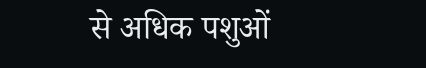से अधिक पशुओं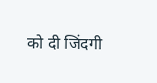को दी जिंदगी